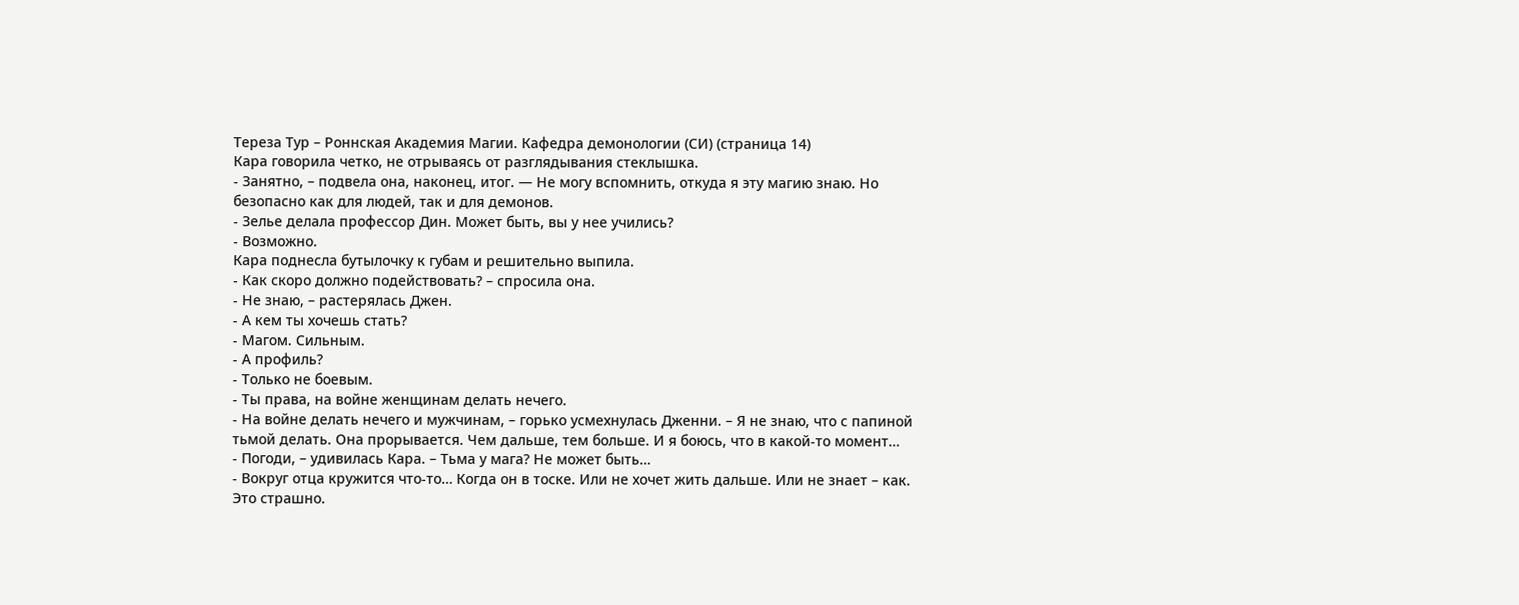Тереза Тур – Роннская Академия Магии. Кафедра демонологии (СИ) (страница 14)
Кара говорила четко, не отрываясь от разглядывания стеклышка.
- Занятно, – подвела она, наконец, итог. — Не могу вспомнить, откуда я эту магию знаю. Но безопасно как для людей, так и для демонов.
- Зелье делала профессор Дин. Может быть, вы у нее учились?
- Возможно.
Кара поднесла бутылочку к губам и решительно выпила.
- Как скоро должно подействовать? – спросила она.
- Не знаю, – растерялась Джен.
- А кем ты хочешь стать?
- Магом. Сильным.
- А профиль?
- Только не боевым.
- Ты права, на войне женщинам делать нечего.
- На войне делать нечего и мужчинам, – горько усмехнулась Дженни. – Я не знаю, что с папиной тьмой делать. Она прорывается. Чем дальше, тем больше. И я боюсь, что в какой-то момент…
- Погоди, – удивилась Кара. – Тьма у мага? Не может быть…
- Вокруг отца кружится что-то… Когда он в тоске. Или не хочет жить дальше. Или не знает – как. Это страшно.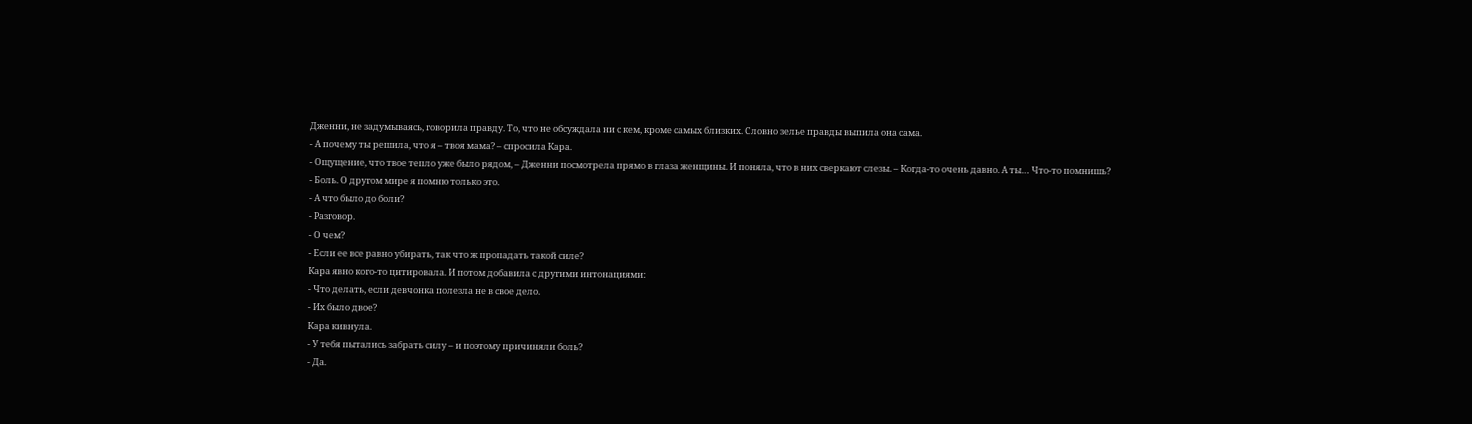Дженни, не задумываясь, говорила правду. То, что не обсуждала ни с кем, кроме самых близких. Словно зелье правды выпила она сама.
- А почему ты решила, что я – твоя мама? – спросила Кара.
- Ощущение, что твое тепло уже было рядом, – Дженни посмотрела прямо в глаза женщины. И поняла, что в них сверкают слезы. – Когда-то очень давно. А ты… Что-то помнишь?
- Боль. О другом мире я помню только это.
- А что было до боли?
- Разговор.
- О чем?
- Если ее все равно убирать, так что ж пропадать такой силе?
Кара явно кого-то цитировала. И потом добавила с другими интонациями:
- Что делать, если девчонка полезла не в свое дело.
- Их было двое?
Кара кивнула.
- У тебя пытались забрать силу – и поэтому причиняли боль?
- Да.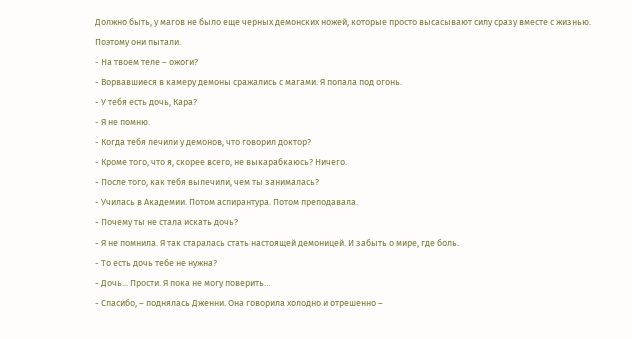Должно быть, у магов не было еще черных демонских ножей, которые просто высасывают силу сразу вместе с жизнью. Поэтому они пытали.
- На твоем теле – ожоги?
- Ворвавшиеся в камеру демоны сражались с магами. Я попала под огонь.
- У тебя есть дочь, Кара?
- Я не помню.
- Когда тебя лечили у демонов, что говорил доктор?
- Кроме того, что я, скорее всего, не выкарабкаюсь? Ничего.
- После того, как тебя вылечили, чем ты занималась?
- Училась в Академии. Потом аспирантура. Потом преподавала.
- Почему ты не стала искать дочь?
- Я не помнила. Я так старалась стать настоящей демоницей. И забыть о мире, где боль.
- То есть дочь тебе не нужна?
- Дочь... Прости. Я пока не могу поверить…
- Спасибо, – поднялась Дженни. Она говорила холодно и отрешенно –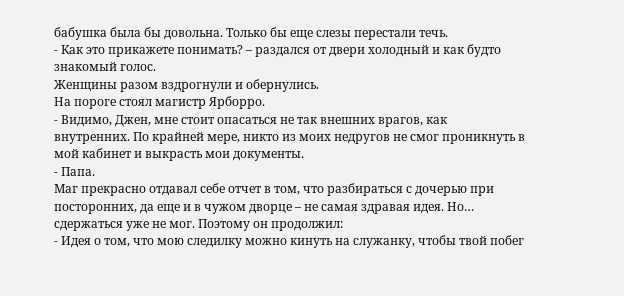бабушка была бы довольна. Только бы еще слезы перестали течь.
- Как это прикажете понимать? – раздался от двери холодный и как будто знакомый голос.
Женщины разом вздрогнули и обернулись.
На пороге стоял магистр Ярборро.
- Видимо, Джен, мне стоит опасаться не так внешних врагов, как внутренних. По крайней мере, никто из моих недругов не смог проникнуть в мой кабинет и выкрасть мои документы.
- Папа.
Маг прекрасно отдавал себе отчет в том, что разбираться с дочерью при посторонних, да еще и в чужом дворце – не самая здравая идея. Но… сдержаться уже не мог. Поэтому он продолжил:
- Идея о том, что мою следилку можно кинуть на служанку, чтобы твой побег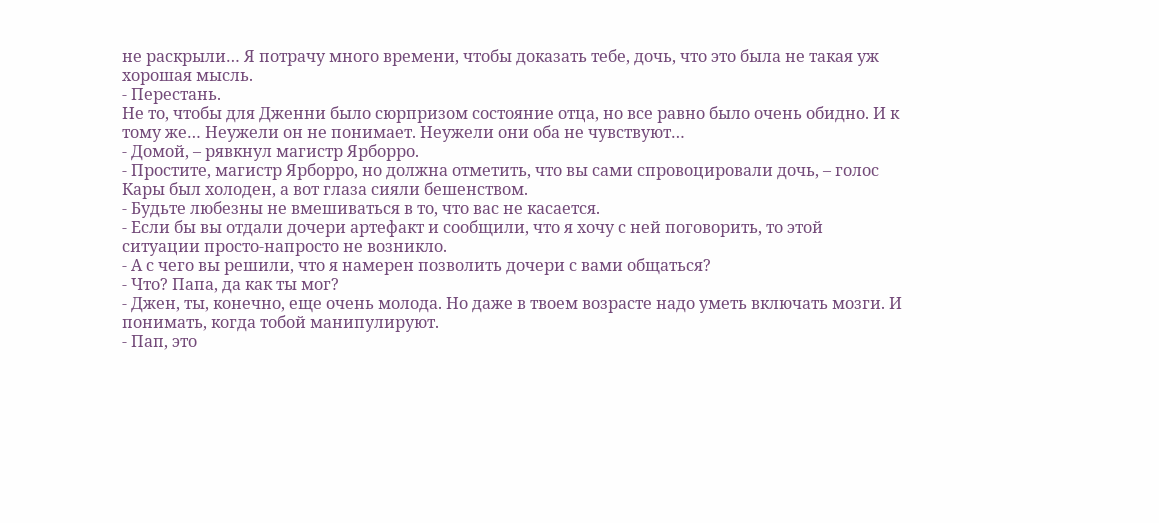не раскрыли… Я потрачу много времени, чтобы доказать тебе, дочь, что это была не такая уж хорошая мысль.
- Перестань.
Не то, чтобы для Дженни было сюрпризом состояние отца, но все равно было очень обидно. И к тому же… Неужели он не понимает. Неужели они оба не чувствуют…
- Домой, – рявкнул магистр Ярборро.
- Простите, магистр Ярборро, но должна отметить, что вы сами спровоцировали дочь, – голос Кары был холоден, а вот глаза сияли бешенством.
- Будьте любезны не вмешиваться в то, что вас не касается.
- Если бы вы отдали дочери артефакт и сообщили, что я хочу с ней поговорить, то этой ситуации просто-напросто не возникло.
- А с чего вы решили, что я намерен позволить дочери с вами общаться?
- Что? Папа, да как ты мог?
- Джен, ты, конечно, еще очень молода. Но даже в твоем возрасте надо уметь включать мозги. И понимать, когда тобой манипулируют.
- Пап, это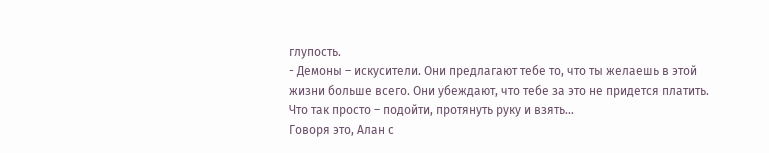глупость.
- Демоны – искусители. Они предлагают тебе то, что ты желаешь в этой жизни больше всего. Они убеждают, что тебе за это не придется платить. Что так просто – подойти, протянуть руку и взять…
Говоря это, Алан с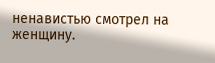ненавистью смотрел на женщину.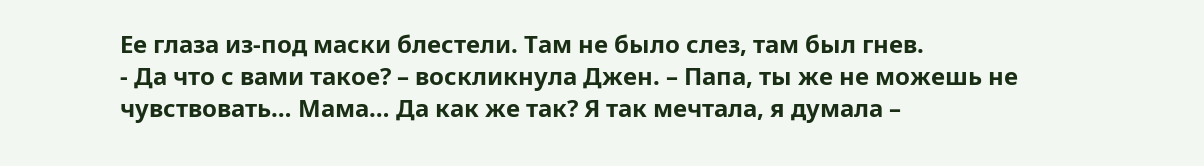Ее глаза из-под маски блестели. Там не было слез, там был гнев.
- Да что с вами такое? – воскликнула Джен. – Папа, ты же не можешь не чувствовать… Мама… Да как же так? Я так мечтала, я думала –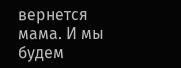вернется мама. И мы будем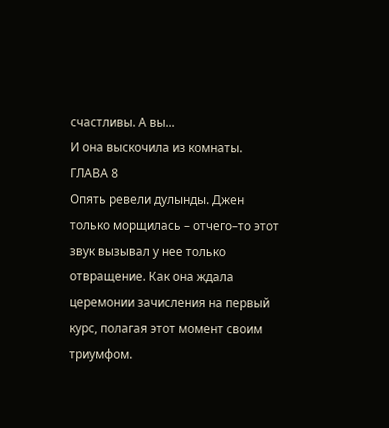счастливы. А вы...
И она выскочила из комнаты.
ГЛАВА 8
Опять ревели дулынды. Джен только морщилась – отчего–то этот звук вызывал у нее только отвращение. Как она ждала церемонии зачисления на первый курс, полагая этот момент своим триумфом.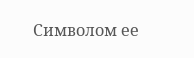Символом ее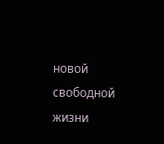новой свободной жизни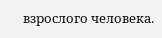взрослого человека.